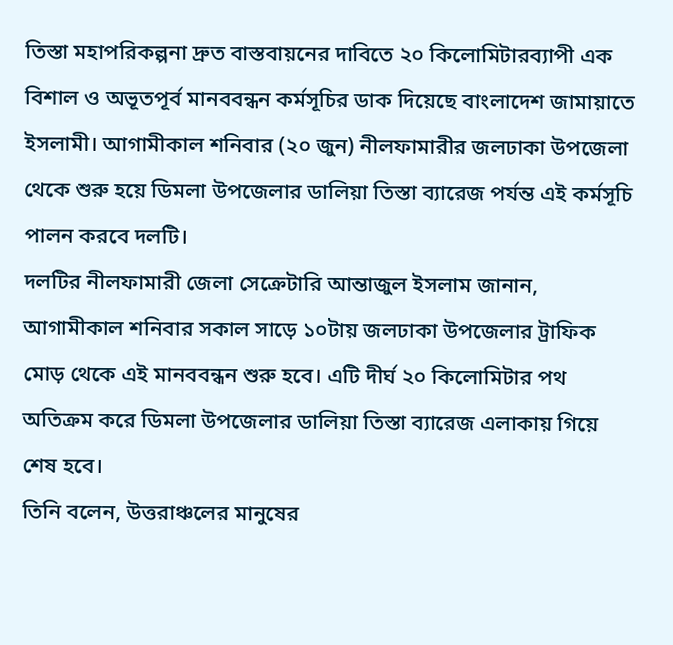তিস্তা মহাপরিকল্পনা দ্রুত বাস্তবায়নের দাবিতে ২০ কিলোমিটারব্যাপী এক বিশাল ও অভূতপূর্ব মানববন্ধন কর্মসূচির ডাক দিয়েছে বাংলাদেশ জামায়াতে ইসলামী। আগামীকাল শনিবার (২০ জুন) নীলফামারীর জলঢাকা উপজেলা থেকে শুরু হয়ে ডিমলা উপজেলার ডালিয়া তিস্তা ব্যারেজ পর্যন্ত এই কর্মসূচি পালন করবে দলটি।
দলটির নীলফামারী জেলা সেক্রেটারি আন্তাজুল ইসলাম জানান, আগামীকাল শনিবার সকাল সাড়ে ১০টায় জলঢাকা উপজেলার ট্রাফিক মোড় থেকে এই মানববন্ধন শুরু হবে। এটি দীর্ঘ ২০ কিলোমিটার পথ অতিক্রম করে ডিমলা উপজেলার ডালিয়া তিস্তা ব্যারেজ এলাকায় গিয়ে শেষ হবে।
তিনি বলেন, উত্তরাঞ্চলের মানুষের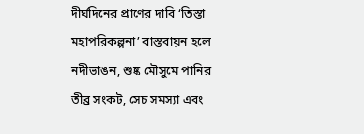দীর্ঘদিনের প্রাণের দাবি ‘তিস্তা মহাপরিকল্পনা’ বাস্তবায়ন হলে নদীভাঙন, শুষ্ক মৌসুমে পানির তীব্র সংকট, সেচ সমস্যা এবং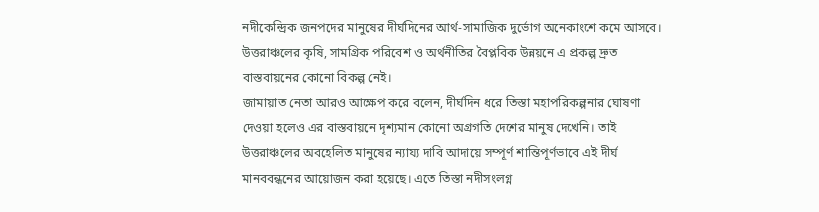নদীকেন্দ্রিক জনপদের মানুষের দীর্ঘদিনের আর্থ-সামাজিক দুর্ভোগ অনেকাংশে কমে আসবে। উত্তরাঞ্চলের কৃষি, সামগ্রিক পরিবেশ ও অর্থনীতির বৈপ্লবিক উন্নয়নে এ প্রকল্প দ্রুত বাস্তবায়নের কোনো বিকল্প নেই।
জামায়াত নেতা আরও আক্ষেপ করে বলেন, দীর্ঘদিন ধরে তিস্তা মহাপরিকল্পনার ঘোষণা দেওয়া হলেও এর বাস্তবায়নে দৃশ্যমান কোনো অগ্রগতি দেশের মানুষ দেখেনি। তাই উত্তরাঞ্চলের অবহেলিত মানুষের ন্যায্য দাবি আদায়ে সম্পূর্ণ শান্তিপূর্ণভাবে এই দীর্ঘ মানববন্ধনের আয়োজন করা হয়েছে। এতে তিস্তা নদীসংলগ্ন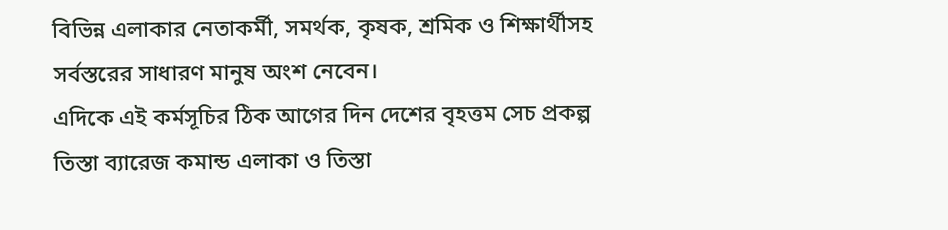বিভিন্ন এলাকার নেতাকর্মী, সমর্থক, কৃষক, শ্রমিক ও শিক্ষার্থীসহ সর্বস্তরের সাধারণ মানুষ অংশ নেবেন।
এদিকে এই কর্মসূচির ঠিক আগের দিন দেশের বৃহত্তম সেচ প্রকল্প তিস্তা ব্যারেজ কমান্ড এলাকা ও তিস্তা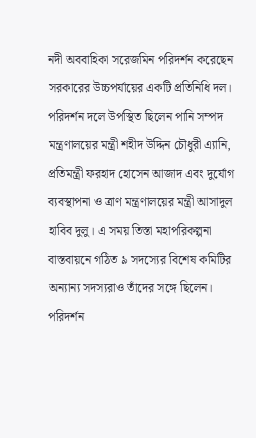নদী অববাহিকা সরেজমিন পরিদর্শন করেছেন সরকারের উচ্চপর্যায়ের একটি প্রতিনিধি দল।
পরিদর্শন দলে উপস্থিত ছিলেন পানি সম্পদ মন্ত্রণালয়ের মন্ত্রী শহীদ উদ্দিন চৌধুরী এ্যানি, প্রতিমন্ত্রী ফরহাদ হোসেন আজাদ এবং দুর্যোগ ব্যবস্থাপনা ও ত্রাণ মন্ত্রণালয়ের মন্ত্রী আসাদুল হাবিব দুলু। এ সময় তিস্তা মহাপরিকল্পনা বাস্তবায়নে গঠিত ৯ সদস্যের বিশেষ কমিটির অন্যান্য সদস্যরাও তাঁদের সঙ্গে ছিলেন।
পরিদর্শন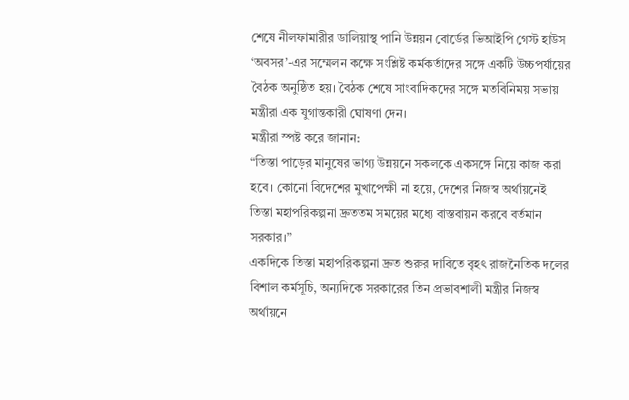শেষে নীলফামারীর ডালিয়াস্থ পানি উন্নয়ন বোর্ডের ভিআইপি গেস্ট হাউস ‘অবসর’-এর সম্মেলন কক্ষে সংশ্লিষ্ট কর্মকর্তাদের সঙ্গে একটি উচ্চপর্যায়ের বৈঠক অনুষ্ঠিত হয়। বৈঠক শেষে সাংবাদিকদের সঙ্গে মতবিনিময় সভায় মন্ত্রীরা এক যুগান্তকারী ঘোষণা দেন।
মন্ত্রীরা স্পষ্ট করে জানান:
“তিস্তা পাড়ের মানুষের ভাগ্য উন্নয়নে সকলকে একসঙ্গে নিয়ে কাজ করা হবে। কোনো বিদেশের মুখাপেক্ষী না হয়ে, দেশের নিজস্ব অর্থায়নেই তিস্তা মহাপরিকল্পনা দ্রুততম সময়ের মধ্যে বাস্তবায়ন করবে বর্তমান সরকার।”
একদিকে তিস্তা মহাপরিকল্পনা দ্রুত শুরুর দাবিতে বৃহৎ রাজনৈতিক দলের বিশাল কর্মসূচি, অন্যদিকে সরকারের তিন প্রভাবশালী মন্ত্রীর নিজস্ব অর্থায়নে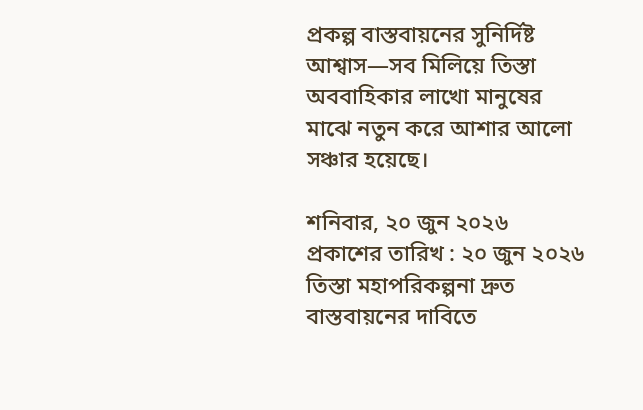প্রকল্প বাস্তবায়নের সুনির্দিষ্ট আশ্বাস—সব মিলিয়ে তিস্তা অববাহিকার লাখো মানুষের মাঝে নতুন করে আশার আলো সঞ্চার হয়েছে।

শনিবার, ২০ জুন ২০২৬
প্রকাশের তারিখ : ২০ জুন ২০২৬
তিস্তা মহাপরিকল্পনা দ্রুত বাস্তবায়নের দাবিতে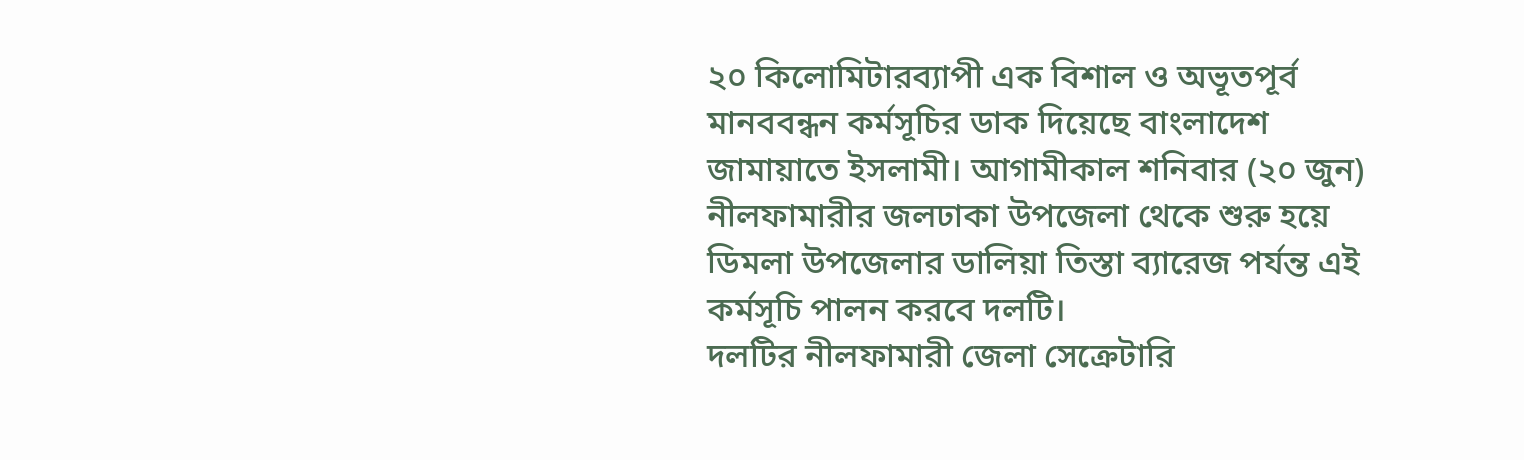২০ কিলোমিটারব্যাপী এক বিশাল ও অভূতপূর্ব মানববন্ধন কর্মসূচির ডাক দিয়েছে বাংলাদেশ জামায়াতে ইসলামী। আগামীকাল শনিবার (২০ জুন) নীলফামারীর জলঢাকা উপজেলা থেকে শুরু হয়ে ডিমলা উপজেলার ডালিয়া তিস্তা ব্যারেজ পর্যন্ত এই কর্মসূচি পালন করবে দলটি।
দলটির নীলফামারী জেলা সেক্রেটারি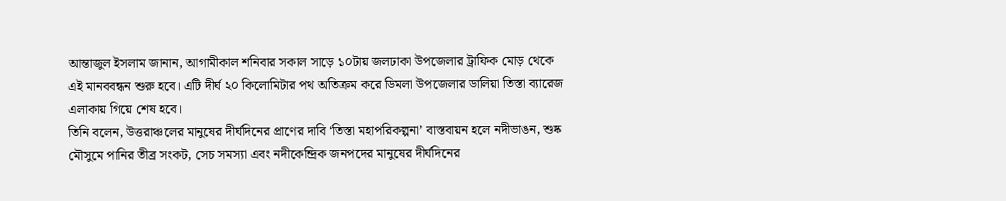আন্তাজুল ইসলাম জানান, আগামীকাল শনিবার সকাল সাড়ে ১০টায় জলঢাকা উপজেলার ট্রাফিক মোড় থেকে এই মানববন্ধন শুরু হবে। এটি দীর্ঘ ২০ কিলোমিটার পথ অতিক্রম করে ডিমলা উপজেলার ডালিয়া তিস্তা ব্যারেজ এলাকায় গিয়ে শেষ হবে।
তিনি বলেন, উত্তরাঞ্চলের মানুষের দীর্ঘদিনের প্রাণের দাবি ‘তিস্তা মহাপরিকল্পনা’ বাস্তবায়ন হলে নদীভাঙন, শুষ্ক মৌসুমে পানির তীব্র সংকট, সেচ সমস্যা এবং নদীকেন্দ্রিক জনপদের মানুষের দীর্ঘদিনের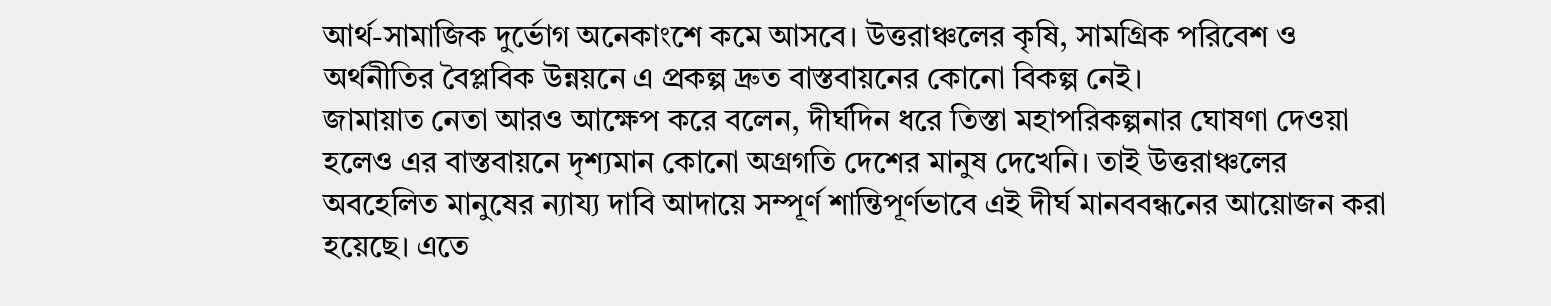আর্থ-সামাজিক দুর্ভোগ অনেকাংশে কমে আসবে। উত্তরাঞ্চলের কৃষি, সামগ্রিক পরিবেশ ও অর্থনীতির বৈপ্লবিক উন্নয়নে এ প্রকল্প দ্রুত বাস্তবায়নের কোনো বিকল্প নেই।
জামায়াত নেতা আরও আক্ষেপ করে বলেন, দীর্ঘদিন ধরে তিস্তা মহাপরিকল্পনার ঘোষণা দেওয়া হলেও এর বাস্তবায়নে দৃশ্যমান কোনো অগ্রগতি দেশের মানুষ দেখেনি। তাই উত্তরাঞ্চলের অবহেলিত মানুষের ন্যায্য দাবি আদায়ে সম্পূর্ণ শান্তিপূর্ণভাবে এই দীর্ঘ মানববন্ধনের আয়োজন করা হয়েছে। এতে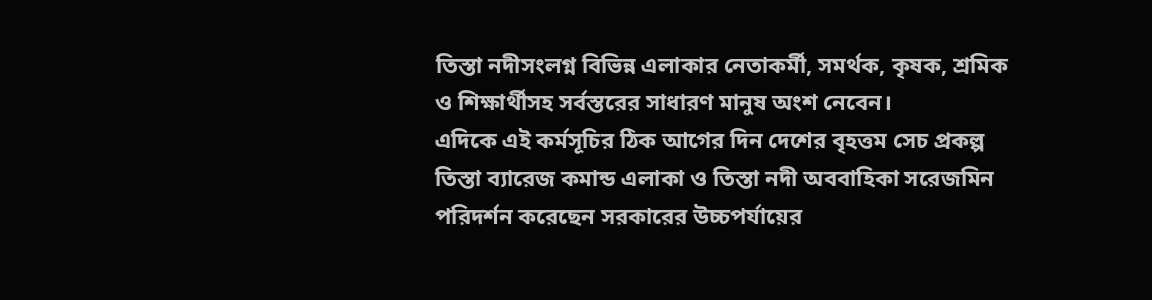তিস্তা নদীসংলগ্ন বিভিন্ন এলাকার নেতাকর্মী, সমর্থক, কৃষক, শ্রমিক ও শিক্ষার্থীসহ সর্বস্তরের সাধারণ মানুষ অংশ নেবেন।
এদিকে এই কর্মসূচির ঠিক আগের দিন দেশের বৃহত্তম সেচ প্রকল্প তিস্তা ব্যারেজ কমান্ড এলাকা ও তিস্তা নদী অববাহিকা সরেজমিন পরিদর্শন করেছেন সরকারের উচ্চপর্যায়ের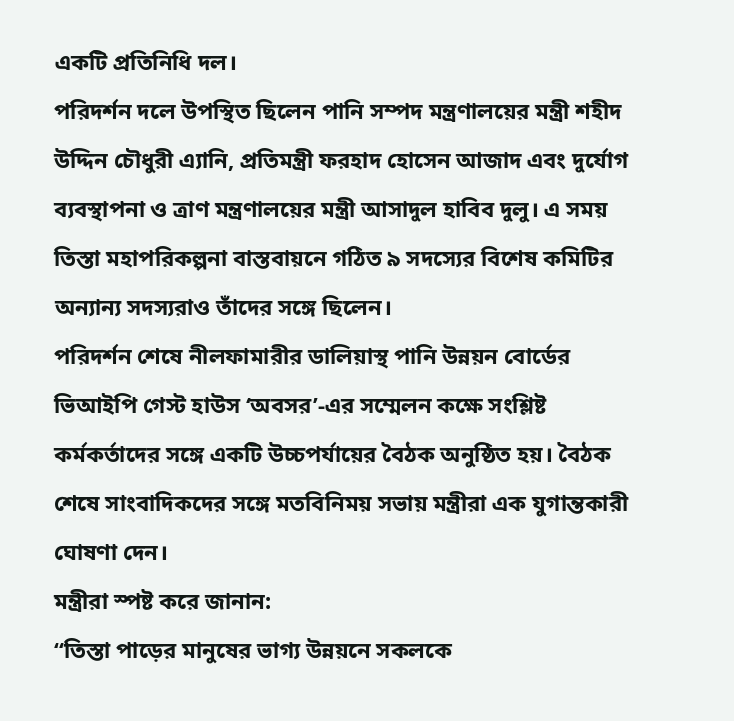একটি প্রতিনিধি দল।
পরিদর্শন দলে উপস্থিত ছিলেন পানি সম্পদ মন্ত্রণালয়ের মন্ত্রী শহীদ উদ্দিন চৌধুরী এ্যানি, প্রতিমন্ত্রী ফরহাদ হোসেন আজাদ এবং দুর্যোগ ব্যবস্থাপনা ও ত্রাণ মন্ত্রণালয়ের মন্ত্রী আসাদুল হাবিব দুলু। এ সময় তিস্তা মহাপরিকল্পনা বাস্তবায়নে গঠিত ৯ সদস্যের বিশেষ কমিটির অন্যান্য সদস্যরাও তাঁদের সঙ্গে ছিলেন।
পরিদর্শন শেষে নীলফামারীর ডালিয়াস্থ পানি উন্নয়ন বোর্ডের ভিআইপি গেস্ট হাউস ‘অবসর’-এর সম্মেলন কক্ষে সংশ্লিষ্ট কর্মকর্তাদের সঙ্গে একটি উচ্চপর্যায়ের বৈঠক অনুষ্ঠিত হয়। বৈঠক শেষে সাংবাদিকদের সঙ্গে মতবিনিময় সভায় মন্ত্রীরা এক যুগান্তকারী ঘোষণা দেন।
মন্ত্রীরা স্পষ্ট করে জানান:
“তিস্তা পাড়ের মানুষের ভাগ্য উন্নয়নে সকলকে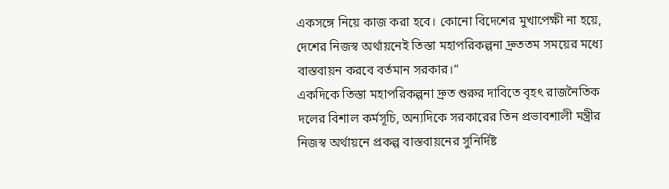একসঙ্গে নিয়ে কাজ করা হবে। কোনো বিদেশের মুখাপেক্ষী না হয়ে, দেশের নিজস্ব অর্থায়নেই তিস্তা মহাপরিকল্পনা দ্রুততম সময়ের মধ্যে বাস্তবায়ন করবে বর্তমান সরকার।”
একদিকে তিস্তা মহাপরিকল্পনা দ্রুত শুরুর দাবিতে বৃহৎ রাজনৈতিক দলের বিশাল কর্মসূচি, অন্যদিকে সরকারের তিন প্রভাবশালী মন্ত্রীর নিজস্ব অর্থায়নে প্রকল্প বাস্তবায়নের সুনির্দিষ্ট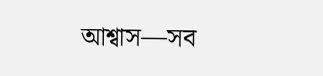আশ্বাস—সব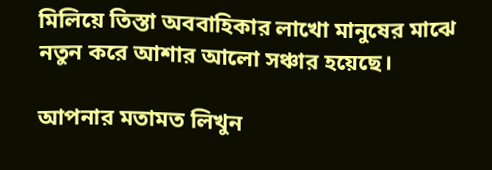মিলিয়ে তিস্তা অববাহিকার লাখো মানুষের মাঝে নতুন করে আশার আলো সঞ্চার হয়েছে।

আপনার মতামত লিখুন